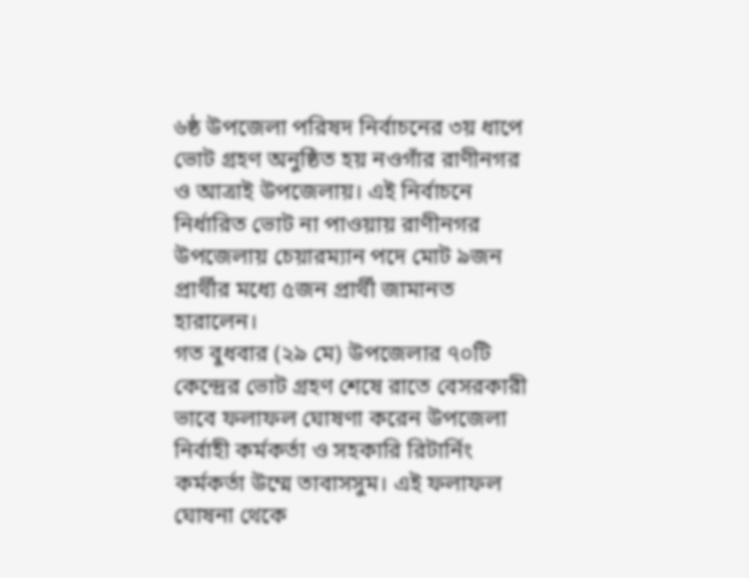৬ষ্ঠ উপজেলা পরিষদ নির্বাচনের ৩য় ধাপে ভোট গ্রহণ অনুষ্ঠিত হয় নওগাঁর রাণীনগর ও আত্রাই উপজেলায়। এই নির্বাচনে নির্ধারিত ভোট না পাওয়ায় রাণীনগর উপজেলায় চেয়ারম্যান পদে মোট ৯জন প্রার্থীর মধ্যে ৫জন প্রার্থী জামানত হারালেন।
গত বুধবার (২৯ মে) উপজেলার ৭০টি কেন্দ্রের ভোট গ্রহণ শেষে রাতে বেসরকারী ভাবে ফলাফল ঘোষণা করেন উপজেলা নির্বাহী কর্মকর্তা ও সহকারি রিটার্নিং কর্মকর্তা উম্মে তাবাসসুম। এই ফলাফল ঘোষনা থেকে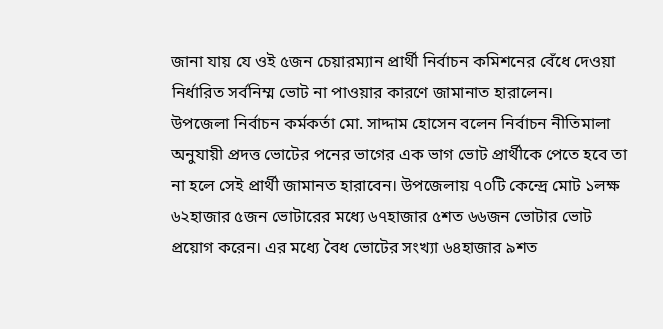জানা যায় যে ওই ৫জন চেয়ারম্যান প্রার্থী নির্বাচন কমিশনের বেঁধে দেওয়া নির্ধারিত সর্বনিম্ম ভোট না পাওয়ার কারণে জামানাত হারালেন।
উপজেলা নির্বাচন কর্মকর্তা মো. সাদ্দাম হোসেন বলেন নির্বাচন নীতিমালা অনুযায়ী প্রদত্ত ভোটের পনের ভাগের এক ভাগ ভোট প্রার্থীকে পেতে হবে তা না হলে সেই প্রার্থী জামানত হারাবেন। উপজেলায় ৭০টি কেন্দ্রে মোট ১লক্ষ ৬২হাজার ৫জন ভোটারের মধ্যে ৬৭হাজার ৫শত ৬৬জন ভোটার ভোট প্রয়োগ করেন। এর মধ্যে বৈধ ভোটের সংখ্যা ৬৪হাজার ৯শত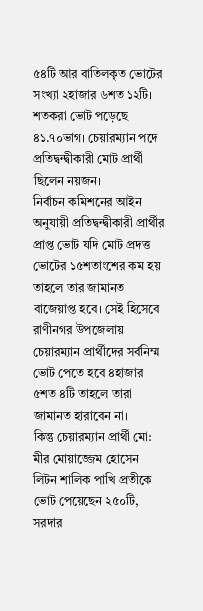৫৪টি আর বাতিলকৃত ভোটের সংখ্যা ২হাজার ৬শত ১২টি। শতকরা ভোট পড়েছে ৪১.৭০ভাগ। চেয়ারম্যান পদে প্রতিদ্বন্দ্বীকারী মোট প্রার্থী ছিলেন নয়জন।
নির্বাচন কমিশনের আইন অনুযায়ী প্রতিদ্বন্দ্বীকারী প্রার্থীর প্রাপ্ত ভোট যদি মোট প্রদত্ত ভোটের ১৫শতাংশের কম হয় তাহলে তার জামানত বাজেয়াপ্ত হবে। সেই হিসেবে রাণীনগর উপজেলায় চেয়ারম্যান প্রার্থীদের সর্বনিম্ম ভোট পেতে হবে ৪হাজার ৫শত ৪টি তাহলে তারা জামানত হারাবেন না।
কিন্তু চেয়ারম্যান প্রার্থী মো: মীর মোয়াজ্জেম হোসেন লিটন শালিক পাখি প্রতীকে ভোট পেয়েছেন ২৫০টি, সরদার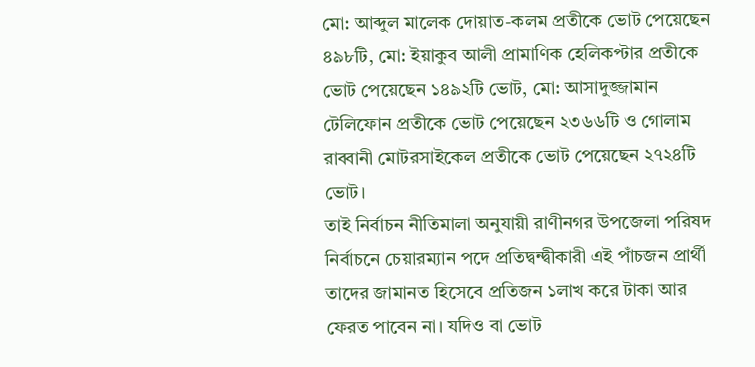মো: আব্দুল মালেক দোয়াত-কলম প্রতীকে ভোট পেয়েছেন ৪৯৮টি, মো: ইয়াকুব আলী প্রামাণিক হেলিকপ্টার প্রতীকে ভোট পেয়েছেন ১৪৯২টি ভোট, মো: আসাদুজ্জামান টেলিফোন প্রতীকে ভোট পেয়েছেন ২৩৬৬টি ও গোলাম রাব্বানী মোটরসাইকেল প্রতীকে ভোট পেয়েছেন ২৭২৪টি ভোট।
তাই নির্বাচন নীতিমালা অনুযায়ী রাণীনগর উপজেলা পরিষদ নির্বাচনে চেয়ারম্যান পদে প্রতিদ্বন্দ্বীকারী এই পাঁচজন প্রার্থী তাদের জামানত হিসেবে প্রতিজন ১লাখ করে টাকা আর ফেরত পাবেন না। যদিও বা ভোট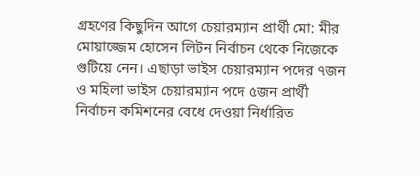গ্রহণের কিছুদিন আগে চেয়ারম্যান প্রার্থী মো: মীর মোয়াজ্জেম হোসেন লিটন নির্বাচন থেকে নিজেকে গুটিয়ে নেন। এছাড়া ভাইস চেয়ারম্যান পদের ৭জন ও মহিলা ভাইস চেয়ারম্যান পদে ৫জন প্রার্থী নির্বাচন কমিশনের বেধে দেওয়া নির্ধারিত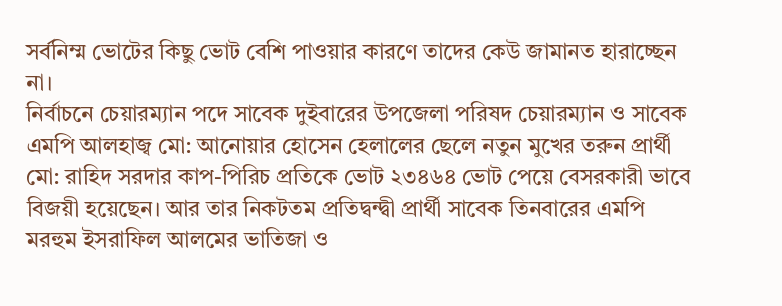সর্বনিম্ম ভোটের কিছু ভোট বেশি পাওয়ার কারণে তাদের কেউ জামানত হারাচ্ছেন না।
নির্বাচনে চেয়ারম্যান পদে সাবেক দুইবারের উপজেলা পরিষদ চেয়ারম্যান ও সাবেক এমপি আলহাজ্ব মো: আনোয়ার হোসেন হেলালের ছেলে নতুন মুখের তরুন প্রার্থী মো: রাহিদ সরদার কাপ-পিরিচ প্রতিকে ভোট ২৩৪৬৪ ভোট পেয়ে বেসরকারী ভাবে বিজয়ী হয়েছেন। আর তার নিকটতম প্রতিদ্বন্দ্বী প্রার্থী সাবেক তিনবারের এমপি মরহুম ইসরাফিল আলমের ভাতিজা ও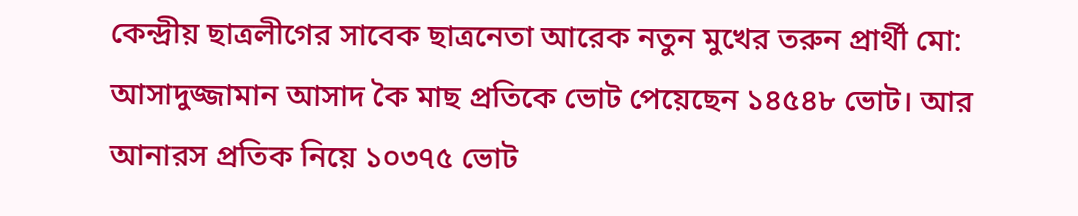কেন্দ্রীয় ছাত্রলীগের সাবেক ছাত্রনেতা আরেক নতুন মুখের তরুন প্রার্থী মো: আসাদুজ্জামান আসাদ কৈ মাছ প্রতিকে ভোট পেয়েছেন ১৪৫৪৮ ভোট। আর আনারস প্রতিক নিয়ে ১০৩৭৫ ভোট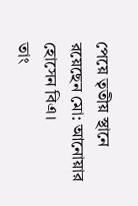পেয়ে তৃতীয় স্থানে রয়েছেন মো: আনোয়ার হোসেন বিএ।
তাং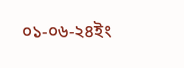০১-০৬-২৪ইং